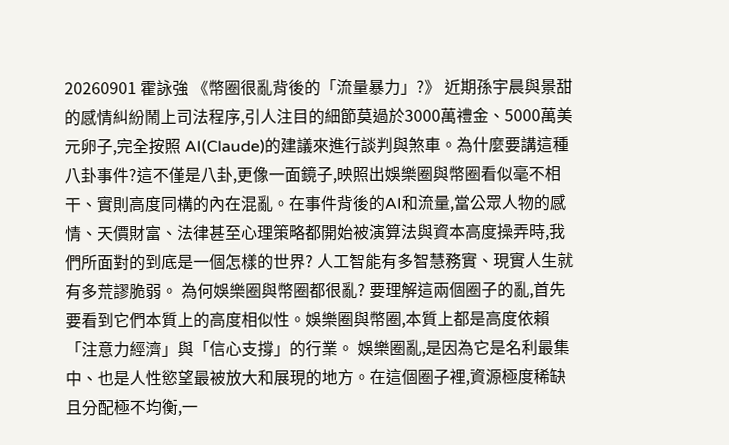20260901 霍詠強 《幣圈很亂背後的「流量暴力」?》 近期孫宇晨與景甜的感情糾紛鬧上司法程序,引人注目的細節莫過於3000萬禮金、5000萬美元卵子,完全按照 AI(Claude)的建議來進行談判與煞車。為什麼要講這種八卦事件?這不僅是八卦,更像一面鏡子,映照出娛樂圈與幣圈看似毫不相干、實則高度同構的內在混亂。在事件背後的AI和流量,當公眾人物的感情、天價財富、法律甚至心理策略都開始被演算法與資本高度操弄時,我們所面對的到底是一個怎樣的世界? 人工智能有多智慧務實、現實人生就有多荒謬脆弱。 為何娛樂圈與幣圈都很亂? 要理解這兩個圈子的亂,首先要看到它們本質上的高度相似性。娛樂圈與幣圈,本質上都是高度依賴「注意力經濟」與「信心支撐」的行業。 娛樂圈亂,是因為它是名利最集中、也是人性慾望最被放大和展現的地方。在這個圈子裡,資源極度稀缺且分配極不均衡,一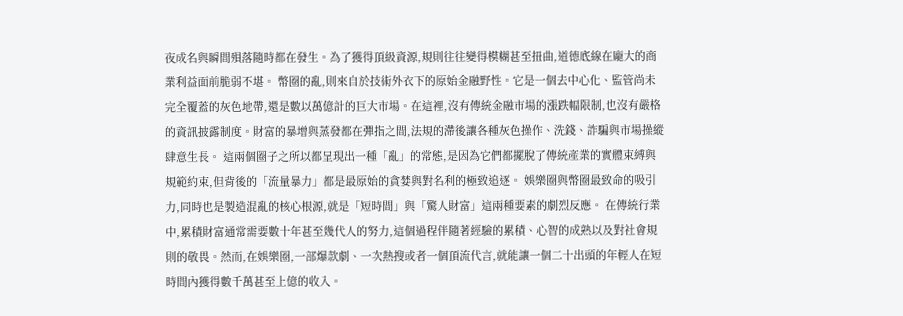夜成名與瞬間殞落隨時都在發生。為了獲得頂級資源,規則往往變得模糊甚至扭曲,道德底線在龐大的商業利益面前脆弱不堪。 幣圈的亂,則來自於技術外衣下的原始金融野性。它是一個去中心化、監管尚未完全覆蓋的灰色地帶,還是數以萬億計的巨大市場。在這裡,沒有傳統金融市場的漲跌幅限制,也沒有嚴格的資訊披露制度。財富的暴增與蒸發都在彈指之間,法規的滯後讓各種灰色操作、洗錢、詐騙與市場操縱肆意生長。 這兩個圈子之所以都呈現出一種「亂」的常態,是因為它們都擺脫了傳統產業的實體束縛與規範約束,但背後的「流量暴力」都是最原始的貪婪與對名利的極致追逐。 娛樂圈與幣圈最致命的吸引力,同時也是製造混亂的核心根源,就是「短時間」與「驚人財富」這兩種要素的劇烈反應。 在傳統行業中,累積財富通常需要數十年甚至幾代人的努力,這個過程伴隨著經驗的累積、心智的成熟以及對社會規則的敬畏。然而,在娛樂圈,一部爆款劇、一次熱搜或者一個頂流代言,就能讓一個二十出頭的年輕人在短時間內獲得數千萬甚至上億的收入。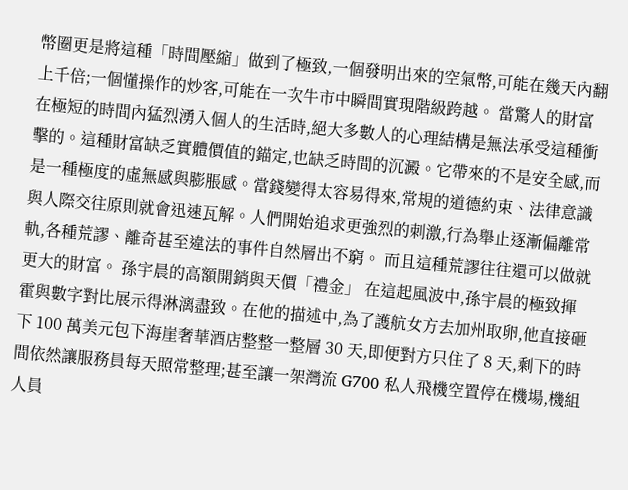幣圈更是將這種「時間壓縮」做到了極致,一個發明出來的空氣幣,可能在幾天內翻上千倍;一個懂操作的炒客,可能在一次牛市中瞬間實現階級跨越。 當驚人的財富在極短的時間內猛烈湧入個人的生活時,絕大多數人的心理結構是無法承受這種衝擊的。這種財富缺乏實體價值的錨定,也缺乏時間的沉澱。它帶來的不是安全感,而是一種極度的虛無感與膨脹感。當錢變得太容易得來,常規的道德約束、法律意識與人際交往原則就會迅速瓦解。人們開始追求更強烈的刺激,行為舉止逐漸偏離常軌,各種荒謬、離奇甚至違法的事件自然層出不窮。 而且這種荒謬往往還可以做就更大的財富。 孫宇晨的高額開銷與天價「禮金」 在這起風波中,孫宇晨的極致揮霍與數字對比展示得淋漓盡致。在他的描述中,為了護航女方去加州取卵,他直接砸下 100 萬美元包下海崖奢華酒店整整一整層 30 天,即便對方只住了 8 天,剩下的時間依然讓服務員每天照常整理;甚至讓一架灣流 G700 私人飛機空置停在機場,機組人員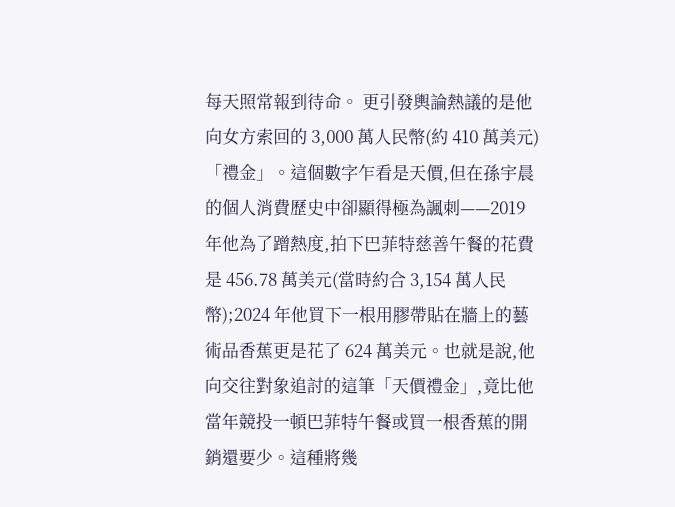每天照常報到待命。 更引發輿論熱議的是他向女方索回的 3,000 萬人民幣(約 410 萬美元)「禮金」。這個數字乍看是天價,但在孫宇晨的個人消費歷史中卻顯得極為諷刺——2019 年他為了蹭熱度,拍下巴菲特慈善午餐的花費是 456.78 萬美元(當時約合 3,154 萬人民幣);2024 年他買下一根用膠帶貼在牆上的藝術品香蕉更是花了 624 萬美元。也就是說,他向交往對象追討的這筆「天價禮金」,竟比他當年競投一頓巴菲特午餐或買一根香蕉的開銷還要少。這種將幾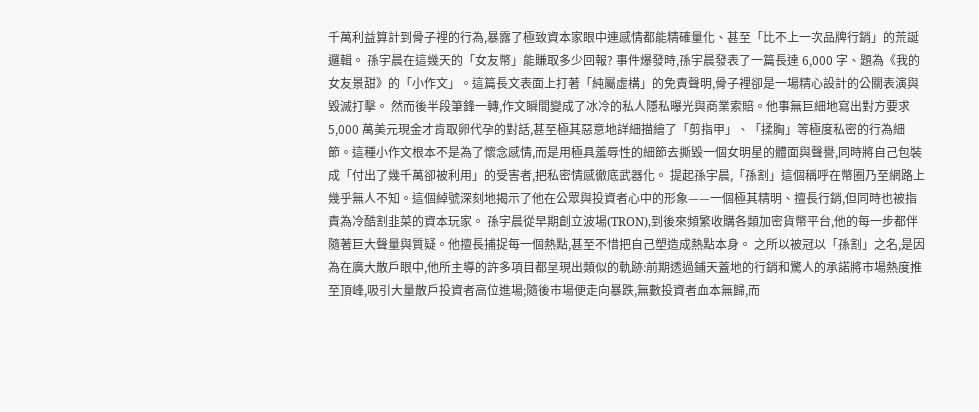千萬利益算計到骨子裡的行為,暴露了極致資本家眼中連感情都能精確量化、甚至「比不上一次品牌行銷」的荒誕邏輯。 孫宇晨在這幾天的「女友幣」能賺取多少回報? 事件爆發時,孫宇晨發表了一篇長達 6,000 字、題為《我的女友景甜》的「小作文」。這篇長文表面上打著「純屬虛構」的免責聲明,骨子裡卻是一場精心設計的公關表演與毀滅打擊。 然而後半段筆鋒一轉,作文瞬間變成了冰冷的私人隱私曝光與商業索賠。他事無巨細地寫出對方要求 5,000 萬美元現金才肯取卵代孕的對話,甚至極其惡意地詳細描繪了「剪指甲」、「揉胸」等極度私密的行為細節。這種小作文根本不是為了懷念感情,而是用極具羞辱性的細節去撕毀一個女明星的體面與聲譽,同時將自己包裝成「付出了幾千萬卻被利用」的受害者,把私密情感徹底武器化。 提起孫宇晨,「孫割」這個稱呼在幣圈乃至網路上幾乎無人不知。這個綽號深刻地揭示了他在公眾與投資者心中的形象——一個極其精明、擅長行銷,但同時也被指責為冷酷割韭菜的資本玩家。 孫宇晨從早期創立波場(TRON),到後來頻繁收購各類加密貨幣平台,他的每一步都伴隨著巨大聲量與質疑。他擅長捕捉每一個熱點,甚至不惜把自己塑造成熱點本身。 之所以被冠以「孫割」之名,是因為在廣大散戶眼中,他所主導的許多項目都呈現出類似的軌跡:前期透過鋪天蓋地的行銷和驚人的承諾將市場熱度推至頂峰,吸引大量散戶投資者高位進場;隨後市場便走向暴跌,無數投資者血本無歸,而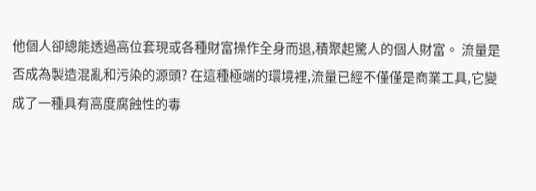他個人卻總能透過高位套現或各種財富操作全身而退,積聚起驚人的個人財富。 流量是否成為製造混亂和污染的源頭? 在這種極端的環境裡,流量已經不僅僅是商業工具,它變成了一種具有高度腐蝕性的毒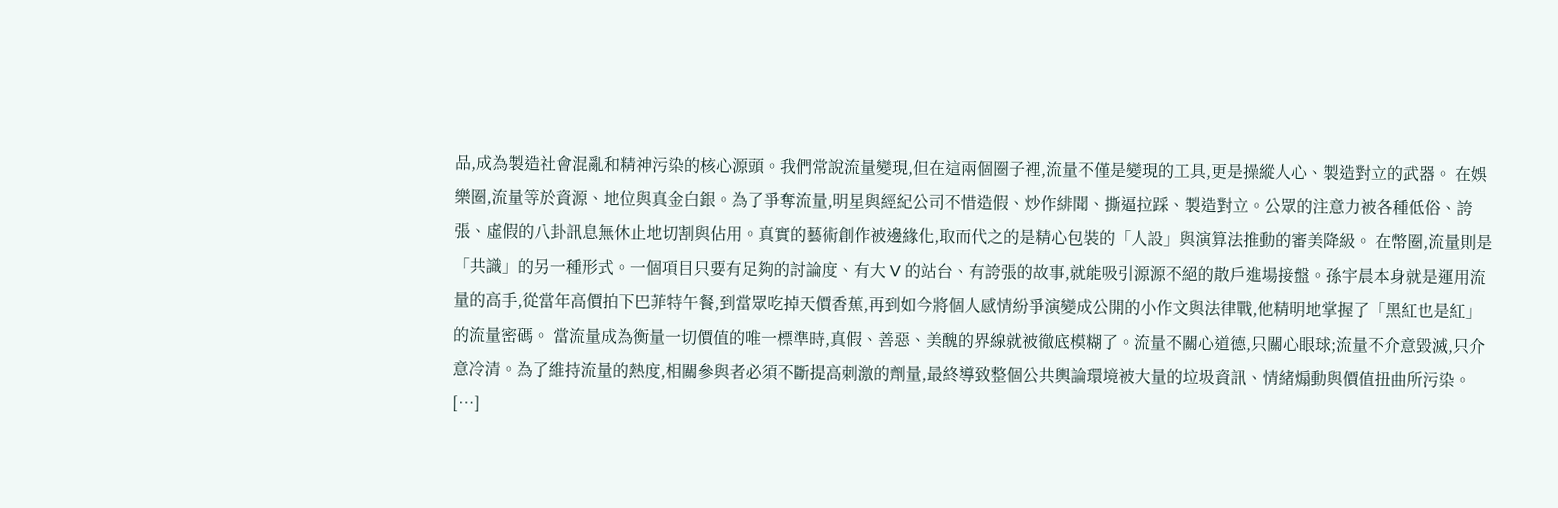品,成為製造社會混亂和精神污染的核心源頭。我們常說流量變現,但在這兩個圈子裡,流量不僅是變現的工具,更是操縱人心、製造對立的武器。 在娛樂圈,流量等於資源、地位與真金白銀。為了爭奪流量,明星與經紀公司不惜造假、炒作緋聞、撕逼拉踩、製造對立。公眾的注意力被各種低俗、誇張、虛假的八卦訊息無休止地切割與佔用。真實的藝術創作被邊緣化,取而代之的是精心包裝的「人設」與演算法推動的審美降級。 在幣圈,流量則是「共識」的另一種形式。一個項目只要有足夠的討論度、有大 V 的站台、有誇張的故事,就能吸引源源不絕的散戶進場接盤。孫宇晨本身就是運用流量的高手,從當年高價拍下巴菲特午餐,到當眾吃掉天價香蕉,再到如今將個人感情紛爭演變成公開的小作文與法律戰,他精明地掌握了「黑紅也是紅」的流量密碼。 當流量成為衡量一切價值的唯一標準時,真假、善惡、美醜的界線就被徹底模糊了。流量不關心道德,只關心眼球;流量不介意毀滅,只介意冷清。為了維持流量的熱度,相關參與者必須不斷提高刺激的劑量,最終導致整個公共輿論環境被大量的垃圾資訊、情緒煽動與價值扭曲所污染。 […]